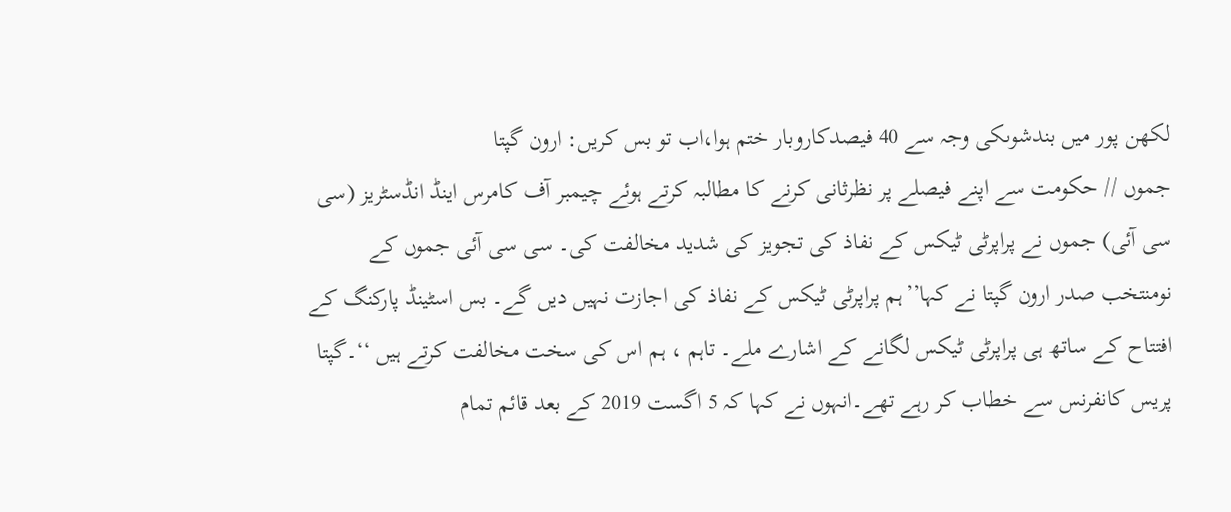لکھن پور میں بندشوںکی وجہ سے 40 فیصدکاروبار ختم ہوا،اب تو بس کریں: ارون گپتا
جموں // حکومت سے اپنے فیصلے پر نظرثانی کرنے کا مطالبہ کرتے ہوئے چیمبر آف کامرس اینڈ انڈسٹریز (سی سی آئی) جموں نے پراپرٹی ٹیکس کے نفاذ کی تجویز کی شدید مخالفت کی۔ سی سی آئی جموں کے نومنتخب صدر ارون گپتا نے کہا’’ہم پراپرٹی ٹیکس کے نفاذ کی اجازت نہیں دیں گے۔ بس اسٹینڈ پارکنگ کے افتتاح کے ساتھ ہی پراپرٹی ٹیکس لگانے کے اشارے ملے۔ تاہم ، ہم اس کی سخت مخالفت کرتے ہیں ‘‘۔گپتا پریس کانفرنس سے خطاب کر رہے تھے۔انہوں نے کہا کہ 5 اگست 2019 کے بعد قائم تمام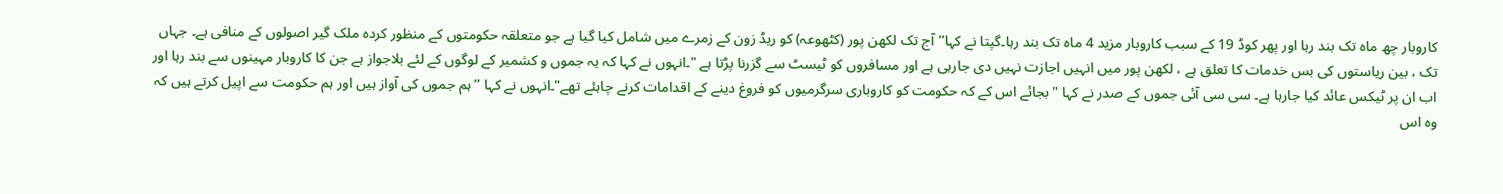کاروبار چھ ماہ تک بند رہا اور پھر کوڈ 19 کے سبب کاروبار مزید 4 ماہ تک بند رہا۔گپتا نے کہا’’آج تک لکھن پور (کٹھوعہ) کو ریڈ زون کے زمرے میں شامل کیا گیا ہے جو متعلقہ حکومتوں کے منظور کردہ ملک گیر اصولوں کے منافی ہے۔ جہاں تک ، بین ریاستوں کی بس خدمات کا تعلق ہے ، لکھن پور میں انہیں اجازت نہیں دی جارہی ہے اور مسافروں کو ٹیسٹ سے گزرنا پڑتا ہے "۔انہوں نے کہا کہ یہ جموں و کشمیر کے لوگوں کے لئے بلاجواز ہے جن کا کاروبار مہینوں سے بند رہا اور اب ان پر ٹیکس عائد کیا جارہا ہے۔ سی سی آئی جموں کے صدر نے کہا "بجائے اس کے کہ حکومت کو کاروباری سرگرمیوں کو فروغ دینے کے اقدامات کرنے چاہئے تھے"۔انہوں نے کہا ’’ ہم جموں کی آواز ہیں اور ہم حکومت سے اپیل کرتے ہیں کہ وہ اس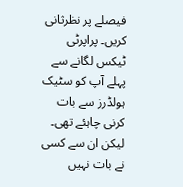فیصلے پر نظرثانی کریں۔ پراپرٹی ٹیکس لگانے سے پہلے آپ کو سٹیک ہولڈرز سے بات کرنی چاہئے تھی۔ لیکن ان سے کسی نے بات نہیں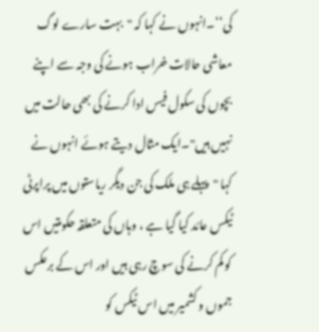کی‘‘۔انہوں نے کہا کہ "بہت سارے لوگ معاشی حالات خراب ہونے کی وجہ سے اپنے بچوں کی سکول فیس ادا کرنے کی بھی حالت میں نہیں ہیں"۔ایک مثال دیتے ہوئے انہوں نے کہا "پہلے ہی ملک کی جن دیگر ریاستوں میں پراپرٹی ٹیکس عائد کیا گیا ہے ، وہاں کی متعلقہ حکومتیں اس کو کم کرنے کی سوچ رہی ہیں اور اس کے برعکس جموں و کشمیر میں اس ٹیکس کو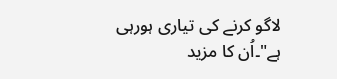لاگو کرنے کی تیاری ہورہی ہے"۔اُن کا مزید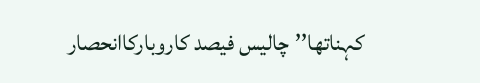کہناتھا’’چالیس فیصد کاروبارکاانحصار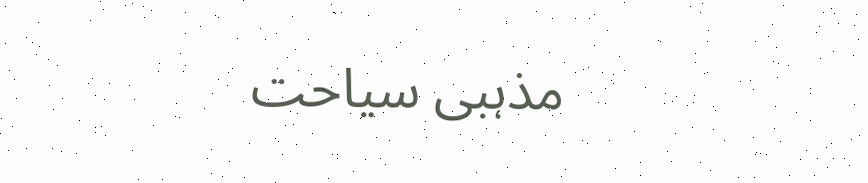مذہبی سیاحت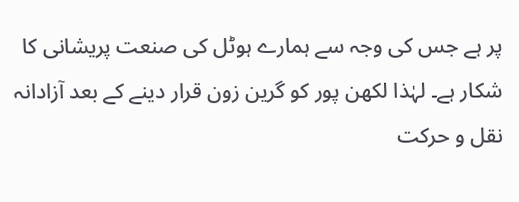پر ہے جس کی وجہ سے ہمارے ہوٹل کی صنعت پریشانی کا شکار ہے۔ لہٰذا لکھن پور کو گرین زون قرار دینے کے بعد آزادانہ نقل و حرکت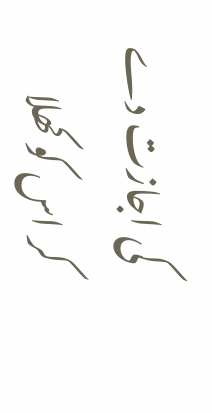کی اجازت دے کر اس کو کھلا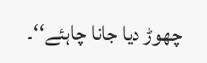چھوڑ دیا جانا چاہئے‘‘۔